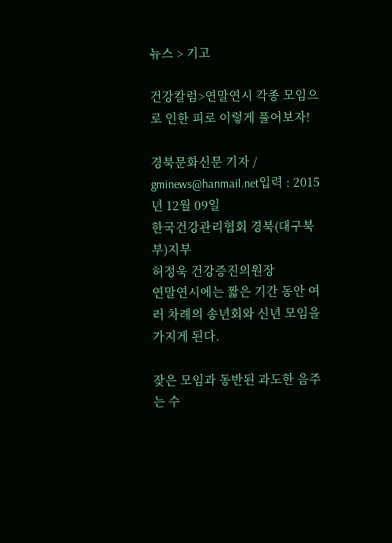뉴스 > 기고

건강칼럼>연말연시 각종 모임으로 인한 피로 이렇게 풀어보자!

경북문화신문 기자 / gminews@hanmail.net입력 : 2015년 12월 09일
한국건강관리협회 경북(대구북부)지부
허정욱 건강증진의원장
연말연시에는 짧은 기간 동안 여러 차례의 송년회와 신년 모임을 가지게 된다.

잦은 모임과 동반된 과도한 음주는 수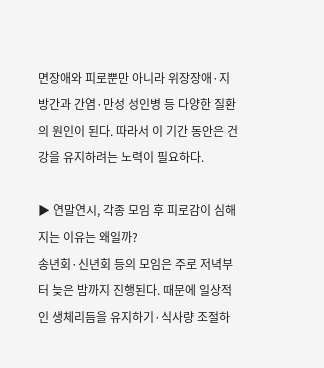면장애와 피로뿐만 아니라 위장장애·지방간과 간염·만성 성인병 등 다양한 질환의 원인이 된다. 따라서 이 기간 동안은 건강을 유지하려는 노력이 필요하다.

▶ 연말연시, 각종 모임 후 피로감이 심해지는 이유는 왜일까?
송년회·신년회 등의 모임은 주로 저녁부터 늦은 밤까지 진행된다. 때문에 일상적인 생체리듬을 유지하기·식사량 조절하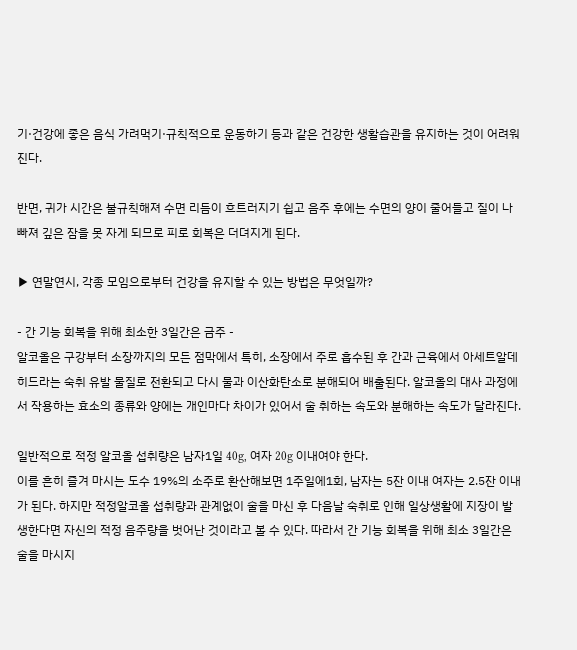기·건강에 좋은 음식 가려먹기·규칙적으로 운동하기 등과 같은 건강한 생활습관을 유지하는 것이 어려워진다.

반면, 귀가 시간은 불규칙해져 수면 리듬이 흐트러지기 쉽고 음주 후에는 수면의 양이 줄어들고 질이 나빠져 깊은 잠을 못 자게 되므로 피로 회복은 더뎌지게 된다.

▶ 연말연시, 각종 모임으로부터 건강을 유지할 수 있는 방법은 무엇일까?

- 간 기능 회복을 위해 최소한 3일간은 금주 -
알코올은 구강부터 소장까지의 모든 점막에서 특히, 소장에서 주로 흡수된 후 간과 근육에서 아세트알데히드라는 숙취 유발 물질로 전환되고 다시 물과 이산화탄소로 분해되어 배출된다. 알코올의 대사 과정에서 작용하는 효소의 종류와 양에는 개인마다 차이가 있어서 술 취하는 속도와 분해하는 속도가 달라진다.

일반적으로 적정 알코올 섭취량은 남자1일 40g, 여자 20g 이내여야 한다.
이를 흔히 즐겨 마시는 도수 19%의 소주로 환산해보면 1주일에1회, 남자는 5잔 이내 여자는 2.5잔 이내가 된다. 하지만 적정알코올 섭취량과 관계없이 술을 마신 후 다음날 숙취로 인해 일상생활에 지장이 발생한다면 자신의 적정 음주량을 벗어난 것이라고 볼 수 있다. 따라서 간 기능 회복을 위해 최소 3일간은 술을 마시지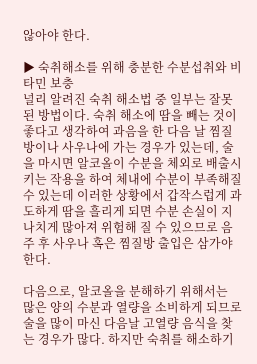않아야 한다.

▶ 숙취해소를 위해 충분한 수분섭취와 비타민 보충
널리 알려진 숙취 해소법 중 일부는 잘못된 방법이다. 숙취 해소에 땀을 빼는 것이 좋다고 생각하여 과음을 한 다음 날 찜질방이나 사우나에 가는 경우가 있는데, 술을 마시면 알코올이 수분을 체외로 배출시키는 작용을 하여 체내에 수분이 부족해질 수 있는데 이러한 상황에서 갑작스럽게 과도하게 땀을 흘리게 되면 수분 손실이 지나치게 많아져 위험해 질 수 있으므로 음주 후 사우나 혹은 찜질방 출입은 삼가야 한다.

다음으로, 알코올을 분해하기 위해서는 많은 양의 수분과 열량을 소비하게 되므로 술을 많이 마신 다음날 고열량 음식을 찾는 경우가 많다. 하지만 숙취를 해소하기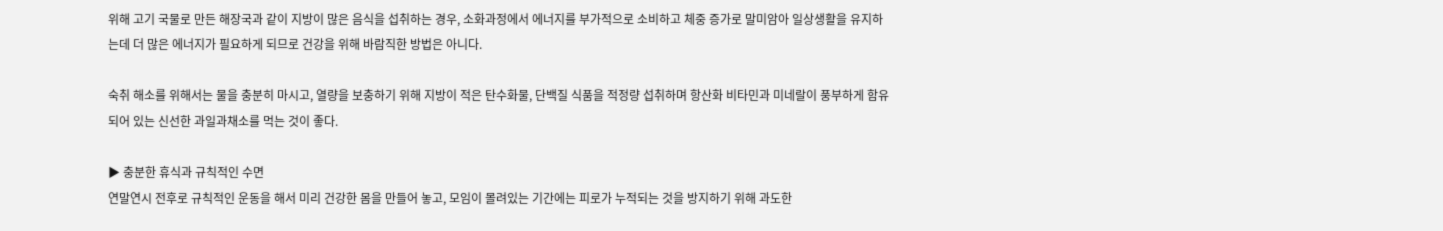위해 고기 국물로 만든 해장국과 같이 지방이 많은 음식을 섭취하는 경우, 소화과정에서 에너지를 부가적으로 소비하고 체중 증가로 말미암아 일상생활을 유지하는데 더 많은 에너지가 필요하게 되므로 건강을 위해 바람직한 방법은 아니다.

숙취 해소를 위해서는 물을 충분히 마시고, 열량을 보충하기 위해 지방이 적은 탄수화물, 단백질 식품을 적정량 섭취하며 항산화 비타민과 미네랄이 풍부하게 함유되어 있는 신선한 과일과채소를 먹는 것이 좋다.

▶ 충분한 휴식과 규칙적인 수면
연말연시 전후로 규칙적인 운동을 해서 미리 건강한 몸을 만들어 놓고, 모임이 몰려있는 기간에는 피로가 누적되는 것을 방지하기 위해 과도한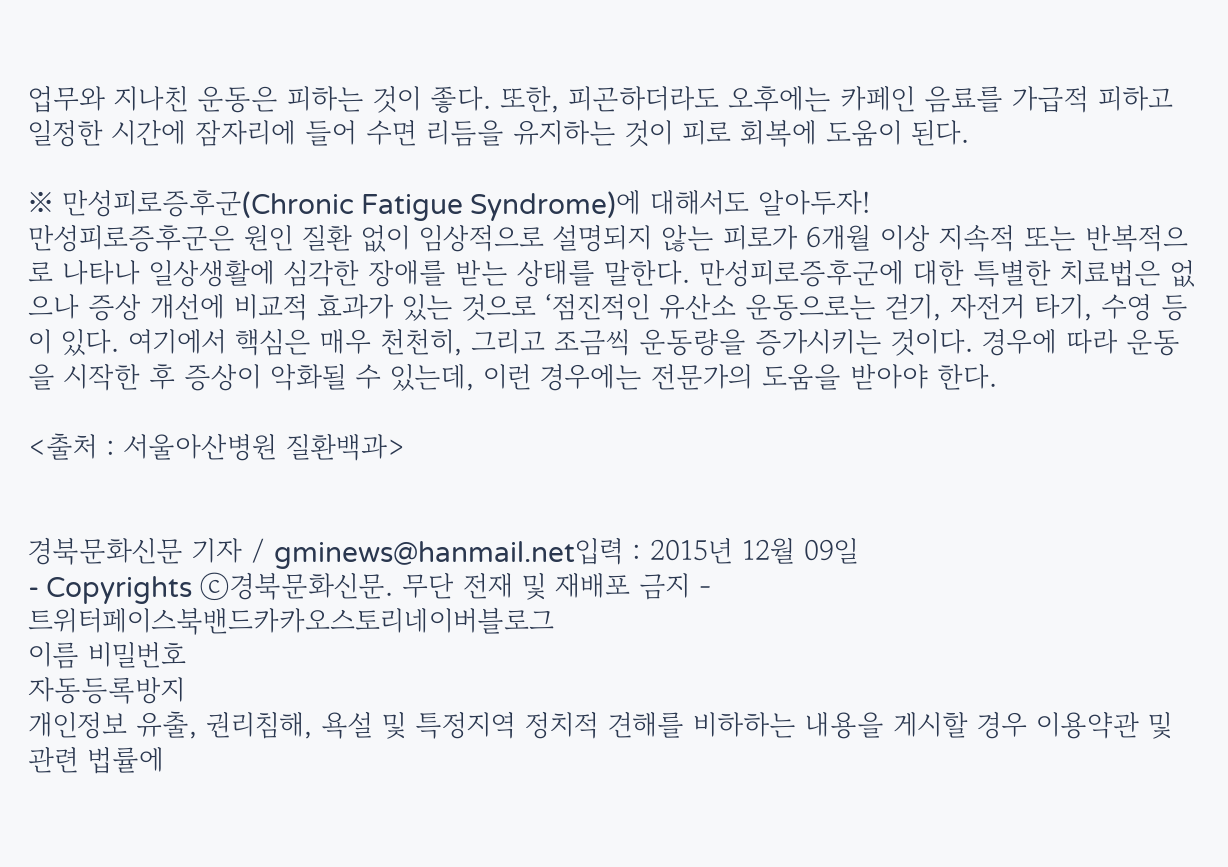업무와 지나친 운동은 피하는 것이 좋다. 또한, 피곤하더라도 오후에는 카페인 음료를 가급적 피하고 일정한 시간에 잠자리에 들어 수면 리듬을 유지하는 것이 피로 회복에 도움이 된다.

※ 만성피로증후군(Chronic Fatigue Syndrome)에 대해서도 알아두자!
만성피로증후군은 원인 질환 없이 임상적으로 설명되지 않는 피로가 6개월 이상 지속적 또는 반복적으로 나타나 일상생활에 심각한 장애를 받는 상태를 말한다. 만성피로증후군에 대한 특별한 치료법은 없으나 증상 개선에 비교적 효과가 있는 것으로 ‘점진적인 유산소 운동으로는 걷기, 자전거 타기, 수영 등이 있다. 여기에서 핵심은 매우 천천히, 그리고 조금씩 운동량을 증가시키는 것이다. 경우에 따라 운동을 시작한 후 증상이 악화될 수 있는데, 이런 경우에는 전문가의 도움을 받아야 한다.

<출처 : 서울아산병원 질환백과>


경북문화신문 기자 / gminews@hanmail.net입력 : 2015년 12월 09일
- Copyrights ⓒ경북문화신문. 무단 전재 및 재배포 금지 -
트위터페이스북밴드카카오스토리네이버블로그
이름 비밀번호
자동등록방지
개인정보 유출, 권리침해, 욕설 및 특정지역 정치적 견해를 비하하는 내용을 게시할 경우 이용약관 및 관련 법률에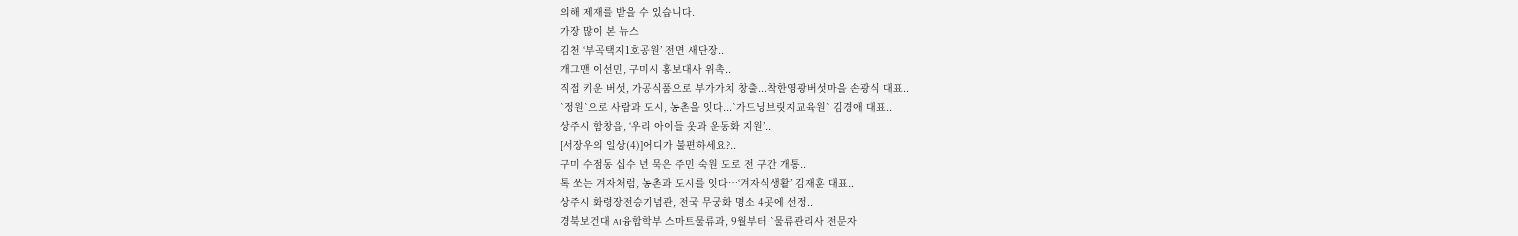의해 제재를 받을 수 있습니다.
가장 많이 본 뉴스
김천 ‘부곡택지1호공원’ 전면 새단장..
개그맨 이선민, 구미시 홍보대사 위촉..
직접 키운 버섯, 가공식품으로 부가가치 창출...착한영광버섯마을 손광식 대표..
`정원`으로 사람과 도시, 농촌을 잇다...`가드닝브릿지교육원` 김경애 대표..
상주시 함창읍, ‘우리 아이들 옷과 운동화 지원’..
[서장우의 일상(4)]어디가 불편하세요?..
구미 수점동 십수 년 묵은 주민 숙원 도로 전 구간 개통..
톡 쏘는 겨자처럼, 농촌과 도시를 잇다…‘겨자식생활’ 김재훈 대표..
상주시 화령장전승기념관, 전국 무궁화 명소 4곳에 선정..
경북보건대 AI융합학부 스마트물류과, 9월부터 `물류관리사 전문자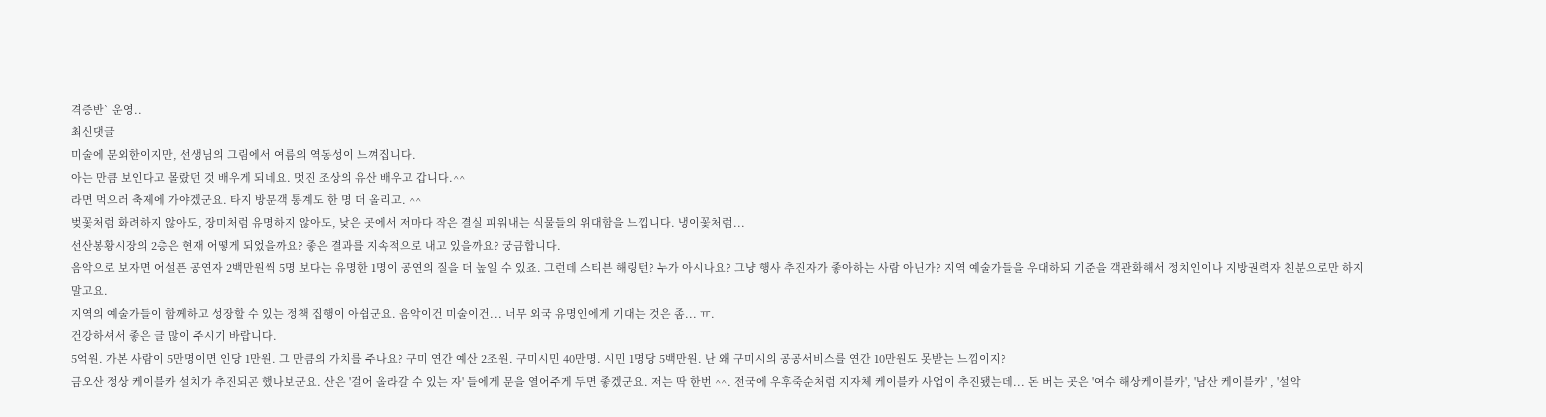격증반` 운영..
최신댓글
미술에 문외한이지만, 선생님의 그림에서 여름의 역동성이 느껴집니다.
아는 만큼 보인다고 몰랐던 것 배우게 되네요. 멋진 조상의 유산 배우고 갑니다.^^
라면 먹으러 축제에 가야겠군요. 타지 방문객 통계도 한 명 더 올리고. ^^
벚꽃처럼 화려하지 않아도, 장미처럼 유명하지 않아도, 낮은 곳에서 저마다 작은 결실 피워내는 식물들의 위대함을 느낍니다. 냉이꽃처럼...
선산봉황시장의 2층은 현재 어떻게 되었을까요? 좋은 결과를 지속적으로 내고 있을까요? 궁금합니다.
음악으로 보자면 어설픈 공연자 2백만원씩 5명 보다는 유명한 1명이 공연의 질을 더 높일 수 있죠. 그런데 스티븐 해링턴? 누가 아시나요? 그냥 행사 추진자가 좋아하는 사람 아닌가? 지역 예술가들을 우대하되 기준을 객관화해서 정치인이나 지방권력자 친분으로만 하지 말고요.
지역의 예술가들이 함께하고 성장할 수 있는 정책 집행이 아쉽군요. 음악이건 미술이건... 너무 외국 유명인에게 기대는 것은 좀... ㅠ.
건강하셔서 좋은 글 많이 주시기 바랍니다.
5억원. 가본 사람이 5만명이면 인당 1만원. 그 만큼의 가치를 주나요? 구미 연간 예산 2조원. 구미시민 40만명. 시민 1명당 5백만원. 난 왜 구미시의 공공서비스를 연간 10만원도 못받는 느낌이지?
금오산 정상 케이블카 설치가 추진되곤 했나보군요. 산은 '걸어 올라갈 수 있는 자' 들에게 문을 열어주게 두면 좋겠군요. 저는 딱 한번 ^^. 전국에 우후죽순처럼 지자체 케이블카 사업이 추진됐는데... 돈 버는 곳은 '여수 해상케이블카', '남산 케이블카' , '설악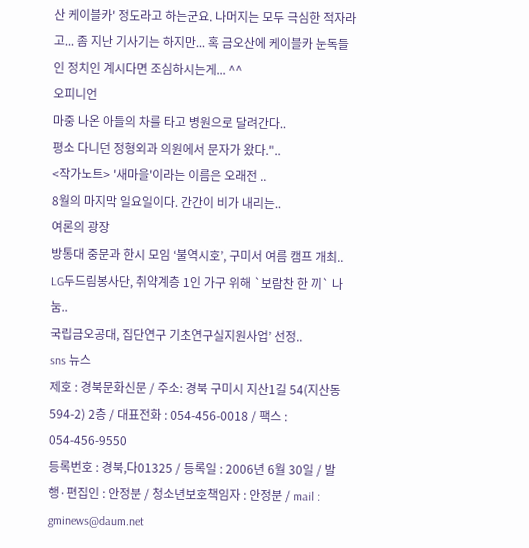산 케이블카' 정도라고 하는군요. 나머지는 모두 극심한 적자라고... 좀 지난 기사기는 하지만... 혹 금오산에 케이블카 눈독들인 정치인 계시다면 조심하시는게... ^^
오피니언
마중 나온 아들의 차를 타고 병원으로 달려간다..
평소 다니던 정형외과 의원에서 문자가 왔다."..
<작가노트> '새마을'이라는 이름은 오래전 ..
8월의 마지막 일요일이다. 간간이 비가 내리는..
여론의 광장
방통대 중문과 한시 모임 ‘불역시호’, 구미서 여름 캠프 개최..
LG두드림봉사단, 취약계층 1인 가구 위해 `보람찬 한 끼` 나눔..
국립금오공대, 집단연구 기초연구실지원사업’ 선정..
sns 뉴스
제호 : 경북문화신문 / 주소: 경북 구미시 지산1길 54(지산동 594-2) 2층 / 대표전화 : 054-456-0018 / 팩스 : 054-456-9550
등록번호 : 경북,다01325 / 등록일 : 2006년 6월 30일 / 발행·편집인 : 안정분 / 청소년보호책임자 : 안정분 / mail : gminews@daum.net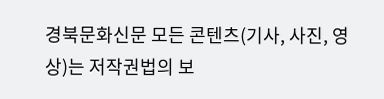경북문화신문 모든 콘텐츠(기사, 사진, 영상)는 저작권법의 보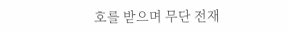호를 받으며 무단 전재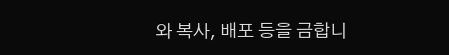와 복사, 배포 등을 금합니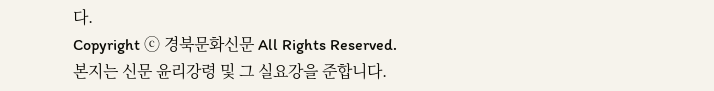다.
Copyright ⓒ 경북문화신문 All Rights Reserved. 본지는 신문 윤리강령 및 그 실요강을 준합니다.